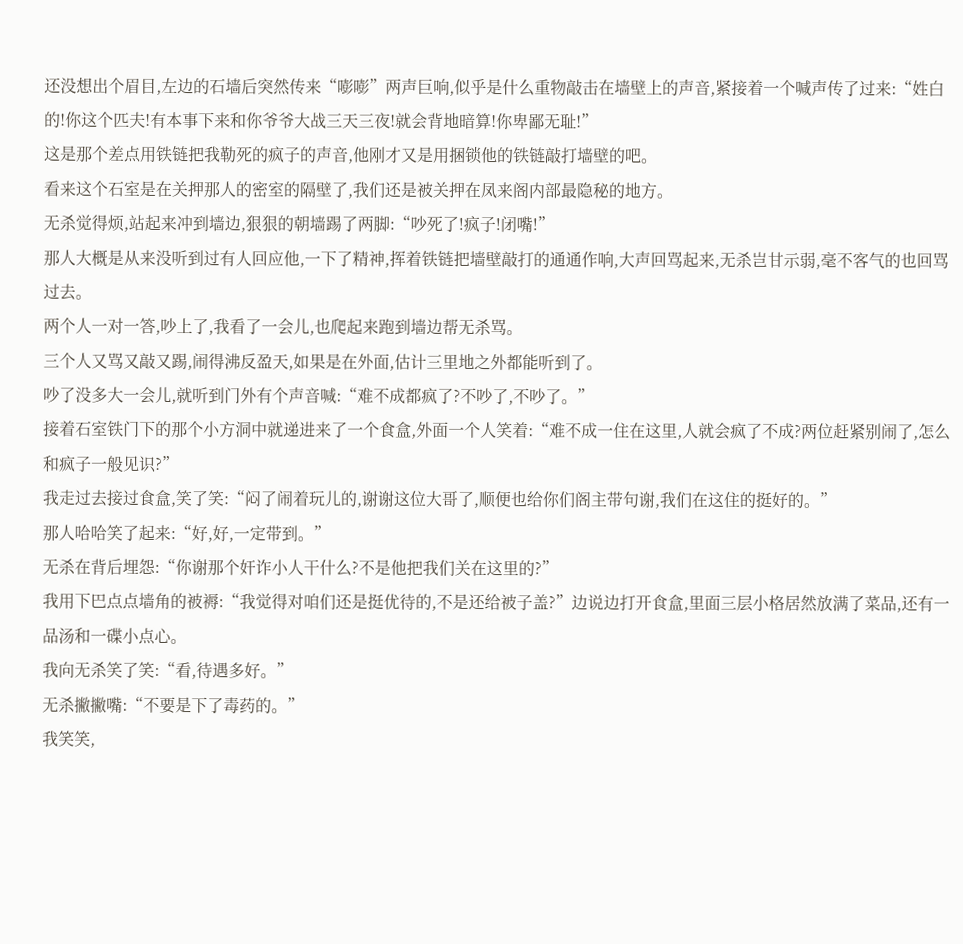还没想出个眉目,左边的石墙后突然传来“嘭嘭”两声巨响,似乎是什么重物敲击在墙壁上的声音,紧接着一个喊声传了过来:“姓白的!你这个匹夫!有本事下来和你爷爷大战三天三夜!就会背地暗算!你卑鄙无耻!”
这是那个差点用铁链把我勒死的疯子的声音,他刚才又是用捆锁他的铁链敲打墙壁的吧。
看来这个石室是在关押那人的密室的隔壁了,我们还是被关押在凤来阁内部最隐秘的地方。
无杀觉得烦,站起来冲到墙边,狠狠的朝墙踢了两脚:“吵死了!疯子!闭嘴!”
那人大概是从来没听到过有人回应他,一下了精神,挥着铁链把墙壁敲打的通通作响,大声回骂起来,无杀岂甘示弱,毫不客气的也回骂过去。
两个人一对一答,吵上了,我看了一会儿,也爬起来跑到墙边帮无杀骂。
三个人又骂又敲又踢,闹得沸反盈天,如果是在外面,估计三里地之外都能听到了。
吵了没多大一会儿,就听到门外有个声音喊:“难不成都疯了?不吵了,不吵了。”
接着石室铁门下的那个小方洞中就递进来了一个食盒,外面一个人笑着:“难不成一住在这里,人就会疯了不成?两位赶紧别闹了,怎么和疯子一般见识?”
我走过去接过食盒,笑了笑:“闷了闹着玩儿的,谢谢这位大哥了,顺便也给你们阁主带句谢,我们在这住的挺好的。”
那人哈哈笑了起来:“好,好,一定带到。”
无杀在背后埋怨:“你谢那个奸诈小人干什么?不是他把我们关在这里的?”
我用下巴点点墙角的被褥:“我觉得对咱们还是挺优待的,不是还给被子盖?”边说边打开食盒,里面三层小格居然放满了菜品,还有一品汤和一碟小点心。
我向无杀笑了笑:“看,待遇多好。”
无杀撇撇嘴:“不要是下了毒药的。”
我笑笑,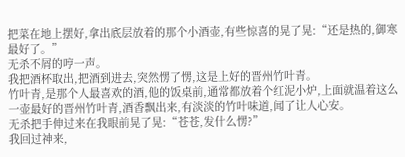把菜在地上摆好,拿出底层放着的那个小酒壶,有些惊喜的晃了晃:“还是热的,御寒最好了。”
无杀不屑的哼一声。
我把酒杯取出,把酒到进去,突然愣了愣,这是上好的晋州竹叶青。
竹叶青,是那个人最喜欢的酒,他的饭桌前,通常都放着个红泥小炉,上面就温着这么一壶最好的晋州竹叶青,酒香飘出来,有淡淡的竹叶味道,闻了让人心安。
无杀把手伸过来在我眼前晃了晃:“苍苍,发什么愣?”
我回过神来,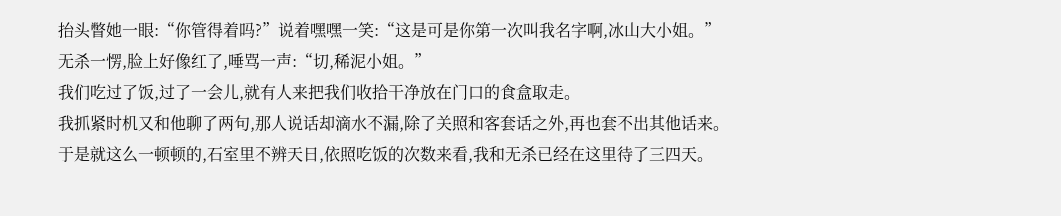抬头瞥她一眼:“你管得着吗?”说着嘿嘿一笑:“这是可是你第一次叫我名字啊,冰山大小姐。”
无杀一愣,脸上好像红了,唾骂一声:“切,稀泥小姐。”
我们吃过了饭,过了一会儿,就有人来把我们收拾干净放在门口的食盒取走。
我抓紧时机又和他聊了两句,那人说话却滴水不漏,除了关照和客套话之外,再也套不出其他话来。
于是就这么一顿顿的,石室里不辨天日,依照吃饭的次数来看,我和无杀已经在这里待了三四天。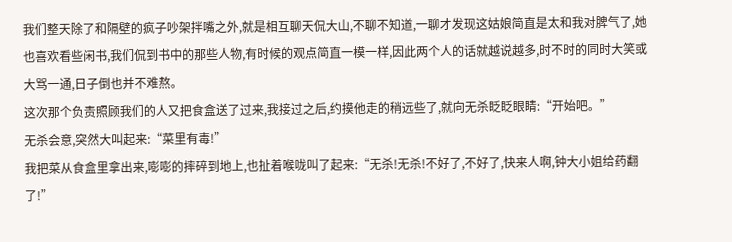我们整天除了和隔壁的疯子吵架拌嘴之外,就是相互聊天侃大山,不聊不知道,一聊才发现这姑娘简直是太和我对脾气了,她也喜欢看些闲书,我们侃到书中的那些人物,有时候的观点简直一模一样,因此两个人的话就越说越多,时不时的同时大笑或大骂一通,日子倒也并不难熬。
这次那个负责照顾我们的人又把食盒送了过来,我接过之后,约摸他走的稍远些了,就向无杀眨眨眼睛:“开始吧。”
无杀会意,突然大叫起来:“菜里有毒!”
我把菜从食盒里拿出来,嘭嘭的摔碎到地上,也扯着喉咙叫了起来:“无杀!无杀!不好了,不好了,快来人啊,钟大小姐给药翻了!”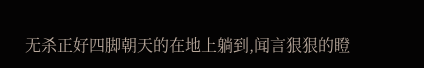无杀正好四脚朝天的在地上躺到,闻言狠狠的瞪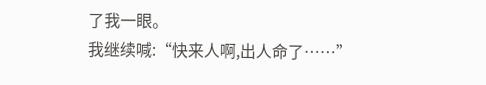了我一眼。
我继续喊:“快来人啊,出人命了……”